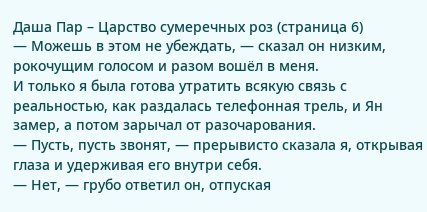Даша Пар – Царство сумеречных роз (страница 6)
— Можешь в этом не убеждать, — сказал он низким, рокочущим голосом и разом вошёл в меня.
И только я была готова утратить всякую связь с реальностью, как раздалась телефонная трель, и Ян замер, а потом зарычал от разочарования.
— Пусть, пусть звонят, — прерывисто сказала я, открывая глаза и удерживая его внутри себя.
— Нет, — грубо ответил он, отпуская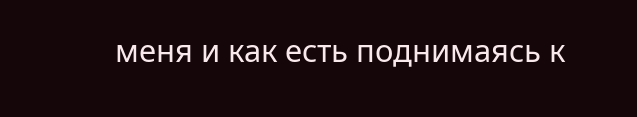меня и как есть поднимаясь к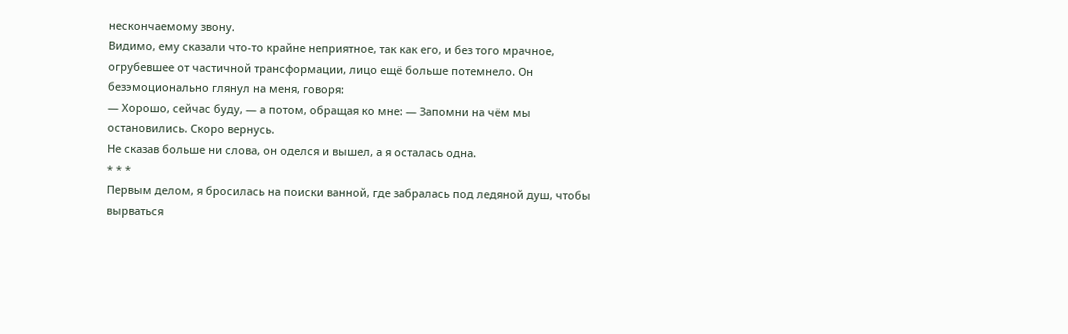нескончаемому звону.
Видимо, ему сказали что-то крайне неприятное, так как его, и без того мрачное, огрубевшее от частичной трансформации, лицо ещё больше потемнело. Он безэмоционально глянул на меня, говоря:
— Хорошо, сейчас буду, — а потом, обращая ко мне: — Запомни на чём мы остановились. Скоро вернусь.
Не сказав больше ни слова, он оделся и вышел, а я осталась одна.
* * *
Первым делом, я бросилась на поиски ванной, где забралась под ледяной душ, чтобы вырваться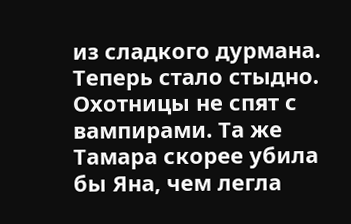из сладкого дурмана. Теперь стало стыдно. Охотницы не спят с вампирами. Та же Тамара скорее убила бы Яна, чем легла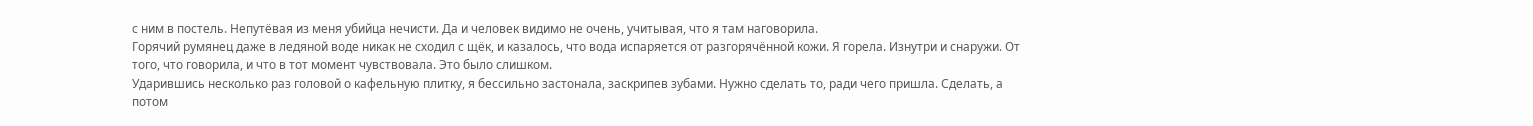с ним в постель. Непутёвая из меня убийца нечисти. Да и человек видимо не очень, учитывая, что я там наговорила.
Горячий румянец даже в ледяной воде никак не сходил с щёк, и казалось, что вода испаряется от разгорячённой кожи. Я горела. Изнутри и снаружи. От того, что говорила, и что в тот момент чувствовала. Это было слишком.
Ударившись несколько раз головой о кафельную плитку, я бессильно застонала, заскрипев зубами. Нужно сделать то, ради чего пришла. Сделать, а потом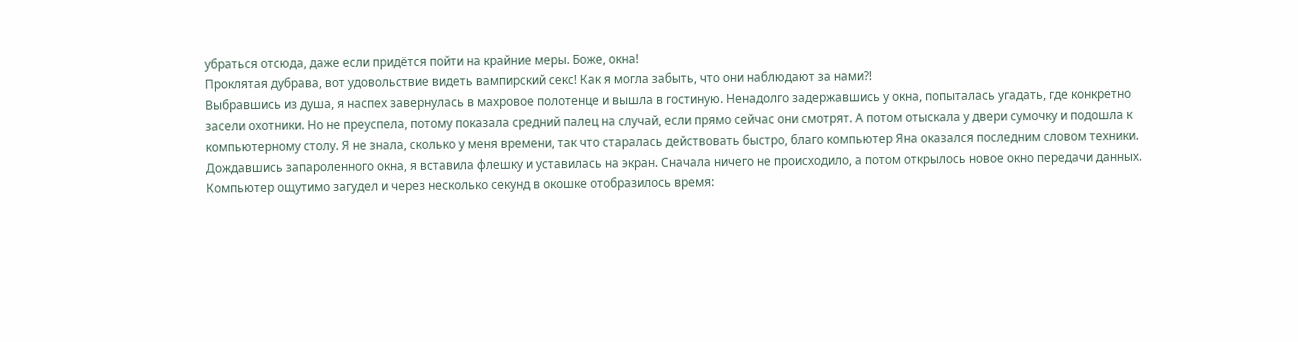убраться отсюда, даже если придётся пойти на крайние меры. Боже, окна!
Проклятая дубрава, вот удовольствие видеть вампирский секс! Как я могла забыть, что они наблюдают за нами?!
Выбравшись из душа, я наспех завернулась в махровое полотенце и вышла в гостиную. Ненадолго задержавшись у окна, попыталась угадать, где конкретно засели охотники. Но не преуспела, потому показала средний палец на случай, если прямо сейчас они смотрят. А потом отыскала у двери сумочку и подошла к компьютерному столу. Я не знала, сколько у меня времени, так что старалась действовать быстро, благо компьютер Яна оказался последним словом техники.
Дождавшись запароленного окна, я вставила флешку и уставилась на экран. Сначала ничего не происходило, а потом открылось новое окно передачи данных. Компьютер ощутимо загудел и через несколько секунд в окошке отобразилось время: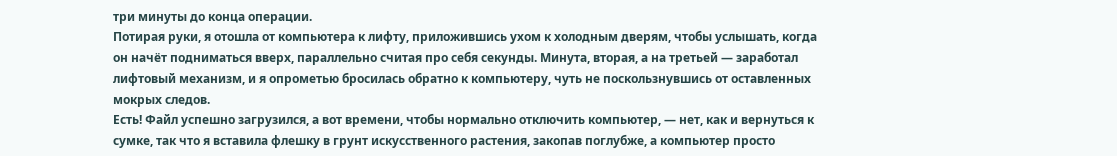три минуты до конца операции.
Потирая руки, я отошла от компьютера к лифту, приложившись ухом к холодным дверям, чтобы услышать, когда он начёт подниматься вверх, параллельно считая про себя секунды. Минута, вторая, а на третьей — заработал лифтовый механизм, и я опрометью бросилась обратно к компьютеру, чуть не поскользнувшись от оставленных мокрых следов.
Есть! Файл успешно загрузился, а вот времени, чтобы нормально отключить компьютер, — нет, как и вернуться к сумке, так что я вставила флешку в грунт искусственного растения, закопав поглубже, а компьютер просто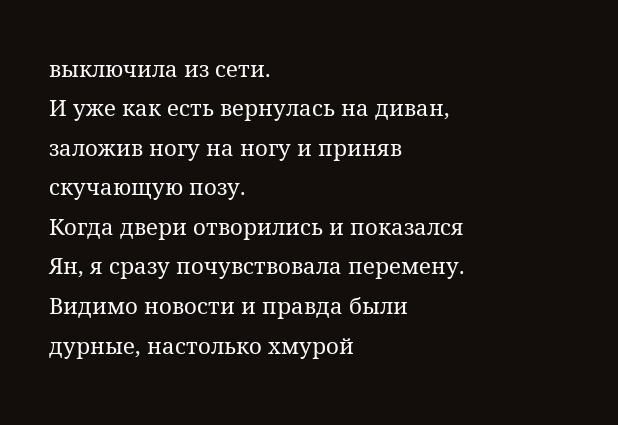выключила из сети.
И уже как есть вернулась на диван, заложив ногу на ногу и приняв скучающую позу.
Когда двери отворились и показался Ян, я сразу почувствовала перемену. Видимо новости и правда были дурные, настолько хмурой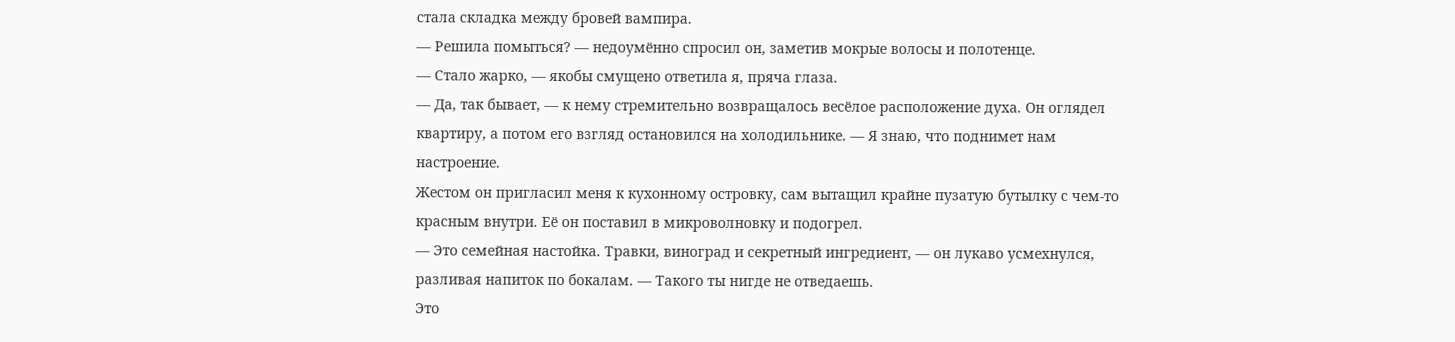стала складка между бровей вампира.
— Решила помыться? — недоумённо спросил он, заметив мокрые волосы и полотенце.
— Стало жарко, — якобы смущено ответила я, пряча глаза.
— Да, так бывает, — к нему стремительно возвращалось весёлое расположение духа. Он оглядел квартиру, а потом его взгляд остановился на холодильнике. — Я знаю, что поднимет нам настроение.
Жестом он пригласил меня к кухонному островку, сам вытащил крайне пузатую бутылку с чем-то красным внутри. Её он поставил в микроволновку и подогрел.
— Это семейная настойка. Травки, виноград и секретный ингредиент, — он лукаво усмехнулся, разливая напиток по бокалам. — Такого ты нигде не отведаешь.
Это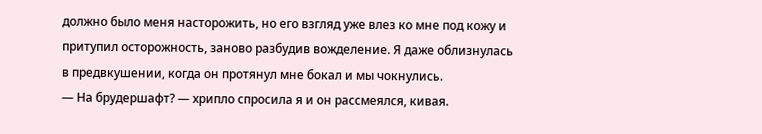должно было меня насторожить, но его взгляд уже влез ко мне под кожу и притупил осторожность, заново разбудив вожделение. Я даже облизнулась в предвкушении, когда он протянул мне бокал и мы чокнулись.
— На брудершафт? — хрипло спросила я и он рассмеялся, кивая.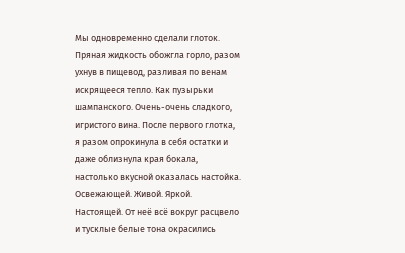Мы одновременно сделали глоток. Пряная жидкость обожгла горло, разом ухнув в пищевод, разливая по венам искрящееся тепло. Как пузырьки шампанского. Очень-очень сладкого, игристого вина. После первого глотка, я разом опрокинула в себя остатки и даже облизнула края бокала, настолько вкусной оказалась настойка.
Освежающей. Живой. Яркой. Настоящей. От неё всё вокруг расцвело и тусклые белые тона окрасились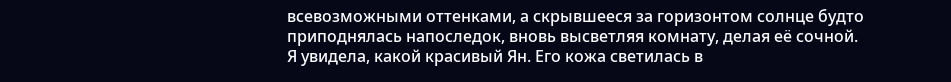всевозможными оттенками, а скрывшееся за горизонтом солнце будто приподнялась напоследок, вновь высветляя комнату, делая её сочной. Я увидела, какой красивый Ян. Его кожа светилась в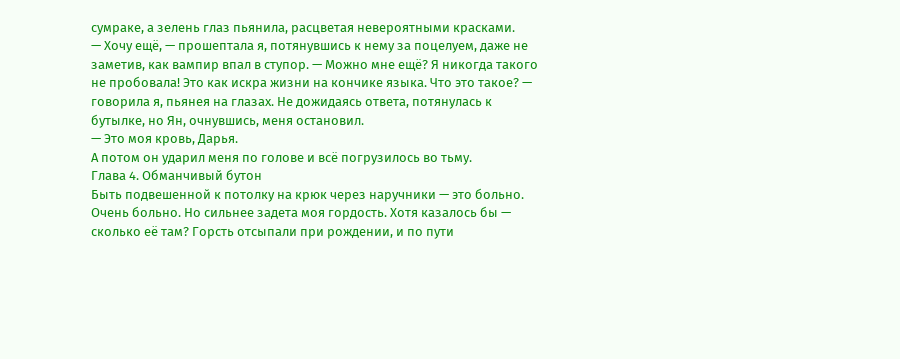сумраке, а зелень глаз пьянила, расцветая невероятными красками.
— Хочу ещё, — прошептала я, потянувшись к нему за поцелуем, даже не заметив, как вампир впал в ступор. — Можно мне ещё? Я никогда такого не пробовала! Это как искра жизни на кончике языка. Что это такое? — говорила я, пьянея на глазах. Не дожидаясь ответа, потянулась к бутылке, но Ян, очнувшись, меня остановил.
— Это моя кровь, Дарья.
А потом он ударил меня по голове и всё погрузилось во тьму.
Глава 4. Обманчивый бутон
Быть подвешенной к потолку на крюк через наручники — это больно. Очень больно. Но сильнее задета моя гордость. Хотя казалось бы — сколько её там? Горсть отсыпали при рождении, и по пути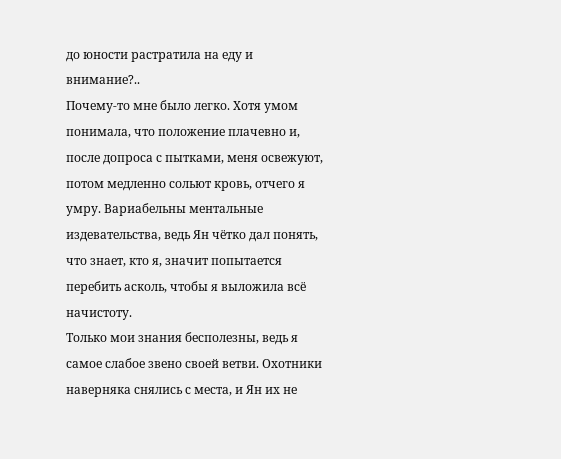до юности растратила на еду и внимание?..
Почему-то мне было легко. Хотя умом понимала, что положение плачевно и, после допроса с пытками, меня освежуют, потом медленно сольют кровь, отчего я умру. Вариабельны ментальные издевательства, ведь Ян чётко дал понять, что знает, кто я, значит попытается перебить асколь, чтобы я выложила всё начистоту.
Только мои знания бесполезны, ведь я самое слабое звено своей ветви. Охотники наверняка снялись с места, и Ян их не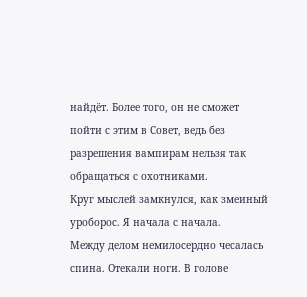найдёт. Более того, он не сможет пойти с этим в Совет, ведь без разрешения вампирам нельзя так обращаться с охотниками.
Круг мыслей замкнулся, как змеиный уроборос. Я начала с начала.
Между делом немилосердно чесалась спина. Отекали ноги. В голове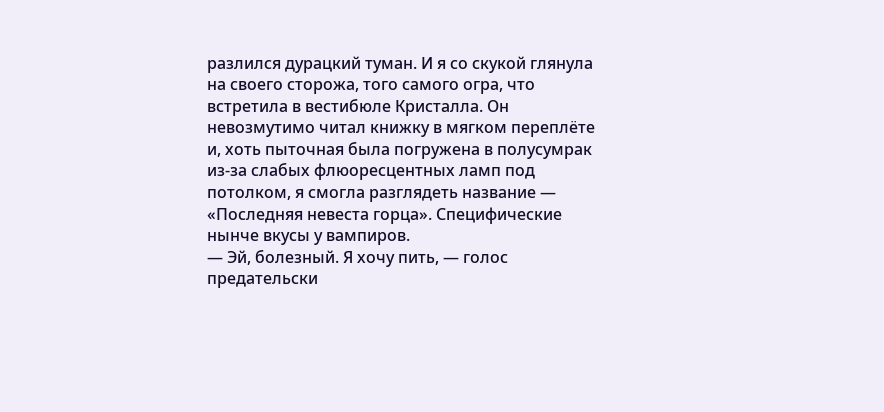разлился дурацкий туман. И я со скукой глянула на своего сторожа, того самого огра, что встретила в вестибюле Кристалла. Он невозмутимо читал книжку в мягком переплёте и, хоть пыточная была погружена в полусумрак из-за слабых флюоресцентных ламп под потолком, я смогла разглядеть название — «Последняя невеста горца». Специфические нынче вкусы у вампиров.
— Эй, болезный. Я хочу пить, — голос предательски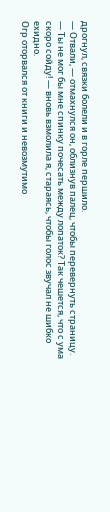дрогнул, связки болели и в горле першило.
— Отвали, — отмахнулся он, облизнув палец, чтобы перевернуть страницу.
— Ты не мог бы мне спинку почесать между лопаток? Так чешется, что с ума скоро сойду! — вновь взмолила я, стараясь, чтобы голос звучал не шибко ехидно.
Огр оторвался от книги и невозмутимо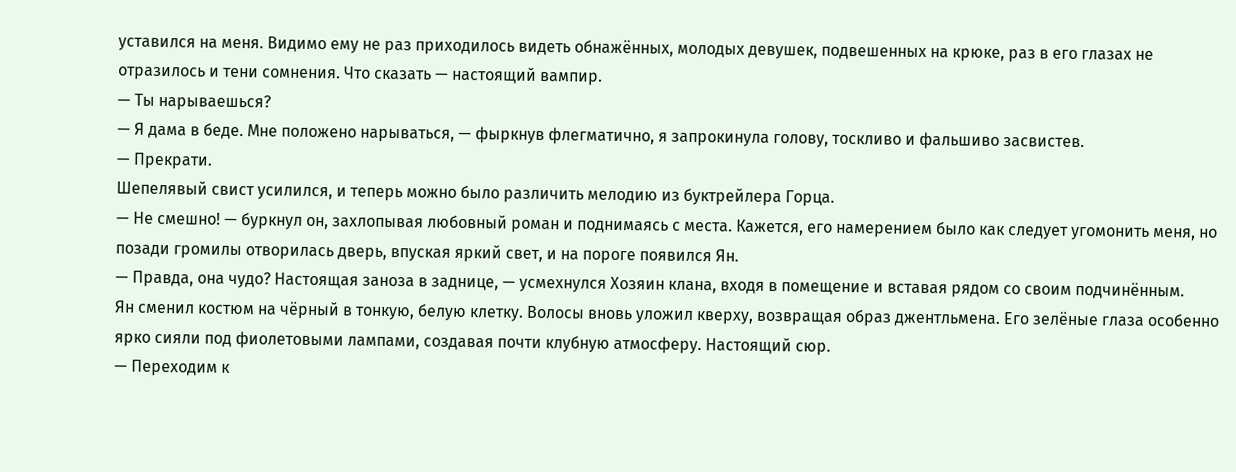уставился на меня. Видимо ему не раз приходилось видеть обнажённых, молодых девушек, подвешенных на крюке, раз в его глазах не отразилось и тени сомнения. Что сказать — настоящий вампир.
— Ты нарываешься?
— Я дама в беде. Мне положено нарываться, — фыркнув флегматично, я запрокинула голову, тоскливо и фальшиво засвистев.
— Прекрати.
Шепелявый свист усилился, и теперь можно было различить мелодию из буктрейлера Горца.
— Не смешно! — буркнул он, захлопывая любовный роман и поднимаясь с места. Кажется, его намерением было как следует угомонить меня, но позади громилы отворилась дверь, впуская яркий свет, и на пороге появился Ян.
— Правда, она чудо? Настоящая заноза в заднице, — усмехнулся Хозяин клана, входя в помещение и вставая рядом со своим подчинённым.
Ян сменил костюм на чёрный в тонкую, белую клетку. Волосы вновь уложил кверху, возвращая образ джентльмена. Его зелёные глаза особенно ярко сияли под фиолетовыми лампами, создавая почти клубную атмосферу. Настоящий сюр.
— Переходим к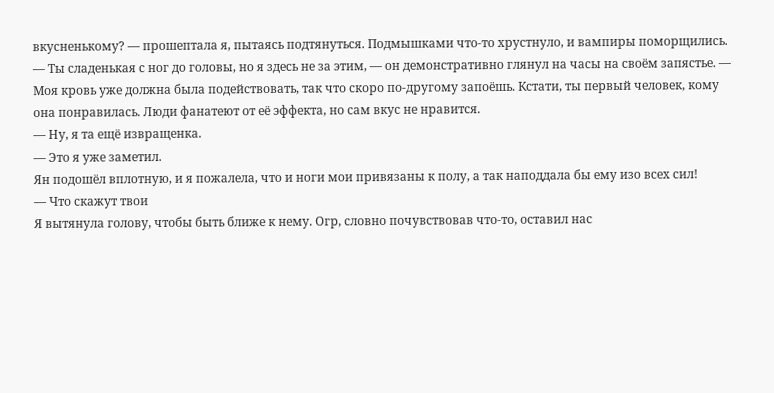вкусненькому? — прошептала я, пытаясь подтянуться. Подмышками что-то хрустнуло, и вампиры поморщились.
— Ты сладенькая с ног до головы, но я здесь не за этим, — он демонстративно глянул на часы на своём запястье. — Моя кровь уже должна была подействовать, так что скоро по-другому запоёшь. Кстати, ты первый человек, кому она понравилась. Люди фанатеют от её эффекта, но сам вкус не нравится.
— Ну, я та ещё извращенка.
— Это я уже заметил.
Ян подошёл вплотную, и я пожалела, что и ноги мои привязаны к полу, а так наподдала бы ему изо всех сил!
— Что скажут твои
Я вытянула голову, чтобы быть ближе к нему. Огр, словно почувствовав что-то, оставил нас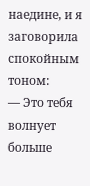наедине, и я заговорила спокойным тоном:
— Это тебя волнует больше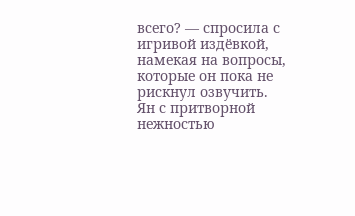всего? — спросила с игривой издёвкой, намекая на вопросы, которые он пока не рискнул озвучить.
Ян с притворной нежностью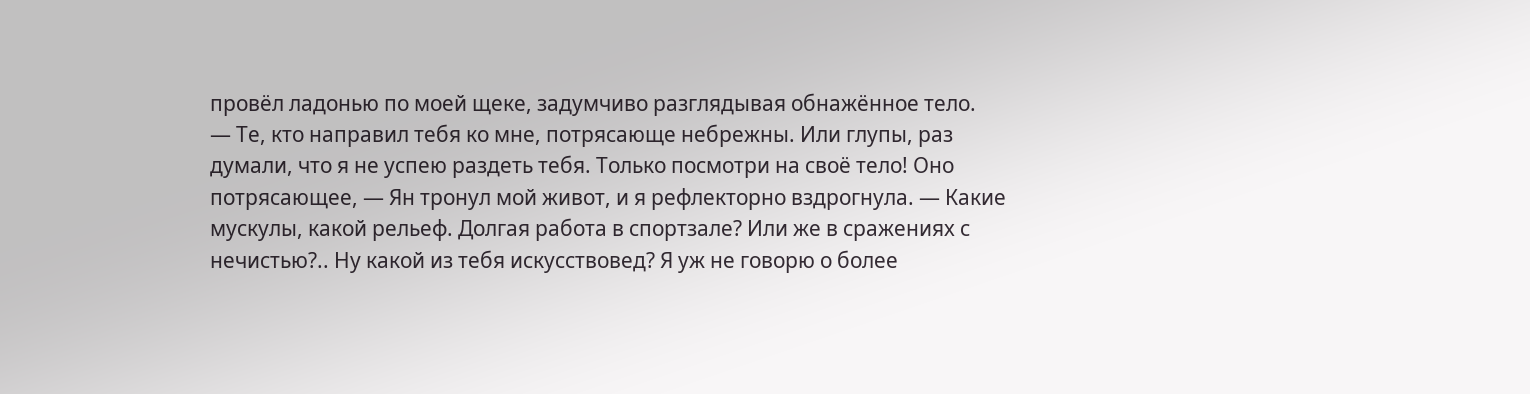провёл ладонью по моей щеке, задумчиво разглядывая обнажённое тело.
— Те, кто направил тебя ко мне, потрясающе небрежны. Или глупы, раз думали, что я не успею раздеть тебя. Только посмотри на своё тело! Оно потрясающее, — Ян тронул мой живот, и я рефлекторно вздрогнула. — Какие мускулы, какой рельеф. Долгая работа в спортзале? Или же в сражениях с нечистью?.. Ну какой из тебя искусствовед? Я уж не говорю о более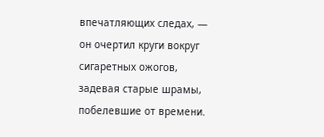впечатляющих следах, — он очертил круги вокруг сигаретных ожогов, задевая старые шрамы, побелевшие от времени.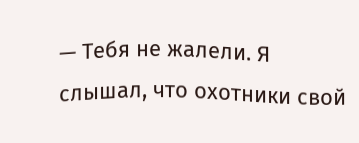— Тебя не жалели. Я слышал, что охотники свой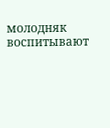молодняк воспитывают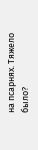на псарнях. Тяжело было?